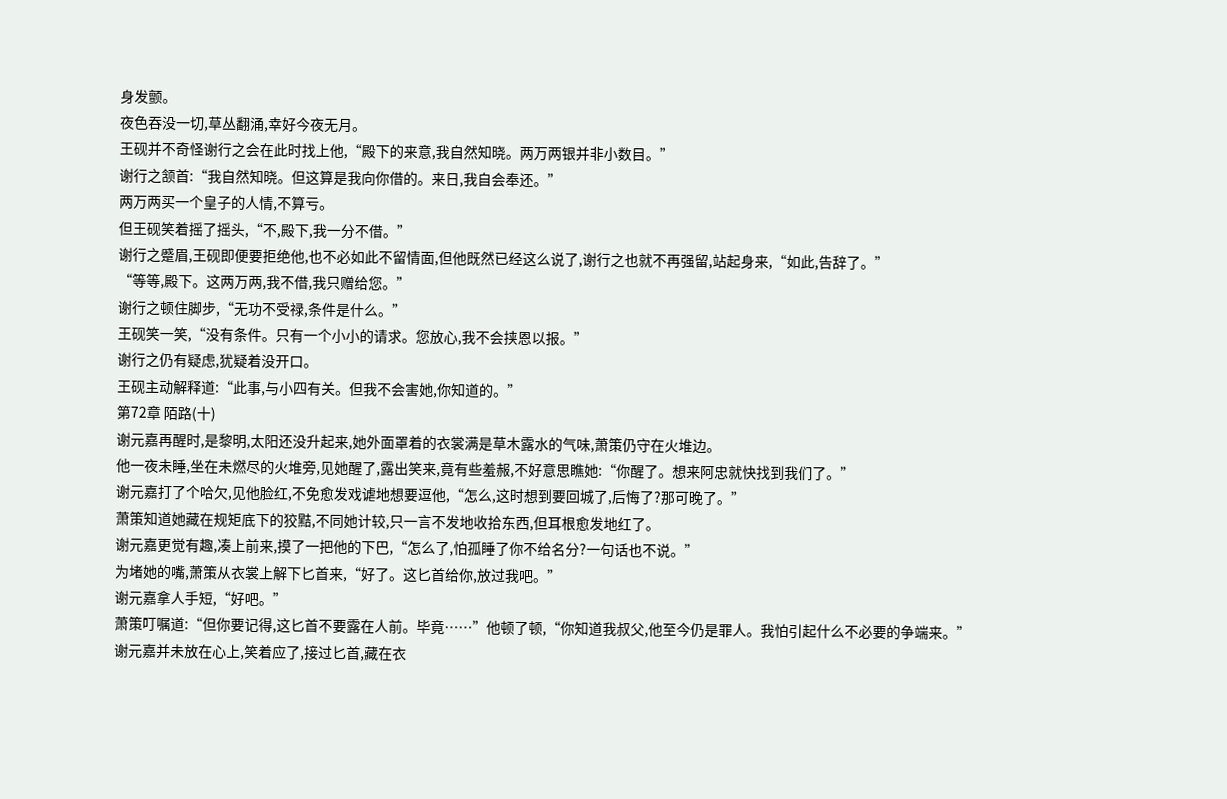身发颤。
夜色吞没一切,草丛翻涌,幸好今夜无月。
王砚并不奇怪谢行之会在此时找上他,“殿下的来意,我自然知晓。两万两银并非小数目。”
谢行之颔首:“我自然知晓。但这算是我向你借的。来日,我自会奉还。”
两万两买一个皇子的人情,不算亏。
但王砚笑着摇了摇头,“不,殿下,我一分不借。”
谢行之蹙眉,王砚即便要拒绝他,也不必如此不留情面,但他既然已经这么说了,谢行之也就不再强留,站起身来,“如此,告辞了。”
“等等,殿下。这两万两,我不借,我只赠给您。”
谢行之顿住脚步,“无功不受禄,条件是什么。”
王砚笑一笑,“没有条件。只有一个小小的请求。您放心,我不会挟恩以报。”
谢行之仍有疑虑,犹疑着没开口。
王砚主动解释道:“此事,与小四有关。但我不会害她,你知道的。”
第72章 陌路(十)
谢元嘉再醒时,是黎明,太阳还没升起来,她外面罩着的衣裳满是草木露水的气味,萧策仍守在火堆边。
他一夜未睡,坐在未燃尽的火堆旁,见她醒了,露出笑来,竟有些羞赧,不好意思瞧她:“你醒了。想来阿忠就快找到我们了。”
谢元嘉打了个哈欠,见他脸红,不免愈发戏谑地想要逗他,“怎么,这时想到要回城了,后悔了?那可晚了。”
萧策知道她藏在规矩底下的狡黠,不同她计较,只一言不发地收拾东西,但耳根愈发地红了。
谢元嘉更觉有趣,凑上前来,摸了一把他的下巴,“怎么了,怕孤睡了你不给名分?一句话也不说。”
为堵她的嘴,萧策从衣裳上解下匕首来,“好了。这匕首给你,放过我吧。”
谢元嘉拿人手短,“好吧。”
萧策叮嘱道:“但你要记得,这匕首不要露在人前。毕竟……”他顿了顿,“你知道我叔父,他至今仍是罪人。我怕引起什么不必要的争端来。”
谢元嘉并未放在心上,笑着应了,接过匕首,藏在衣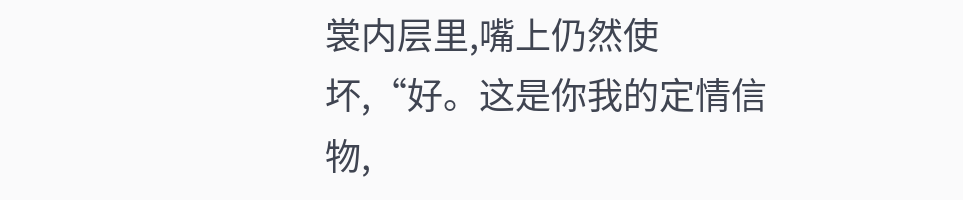裳内层里,嘴上仍然使坏,“好。这是你我的定情信物,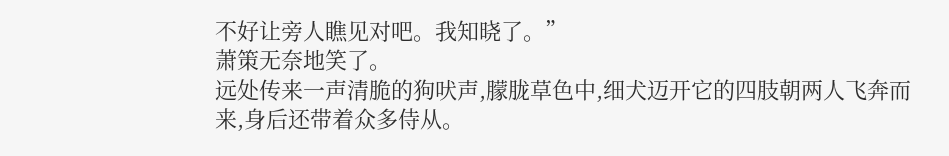不好让旁人瞧见对吧。我知晓了。”
萧策无奈地笑了。
远处传来一声清脆的狗吠声,朦胧草色中,细犬迈开它的四肢朝两人飞奔而来,身后还带着众多侍从。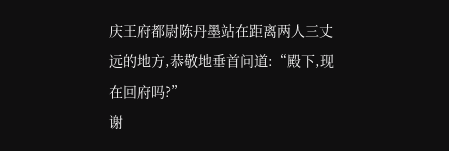庆王府都尉陈丹墨站在距离两人三丈远的地方,恭敬地垂首问道:“殿下,现在回府吗?”
谢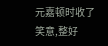元嘉顿时收了笑意,整好